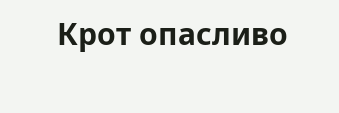Крот опасливо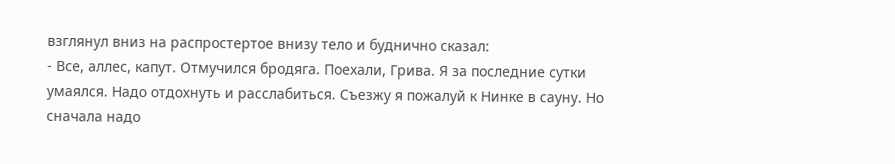взглянул вниз на распростертое внизу тело и буднично сказал:
- Все, аллес, капут. Отмучился бродяга. Поехали, Грива. Я за последние сутки умаялся. Надо отдохнуть и расслабиться. Съезжу я пожалуй к Нинке в сауну. Но сначала надо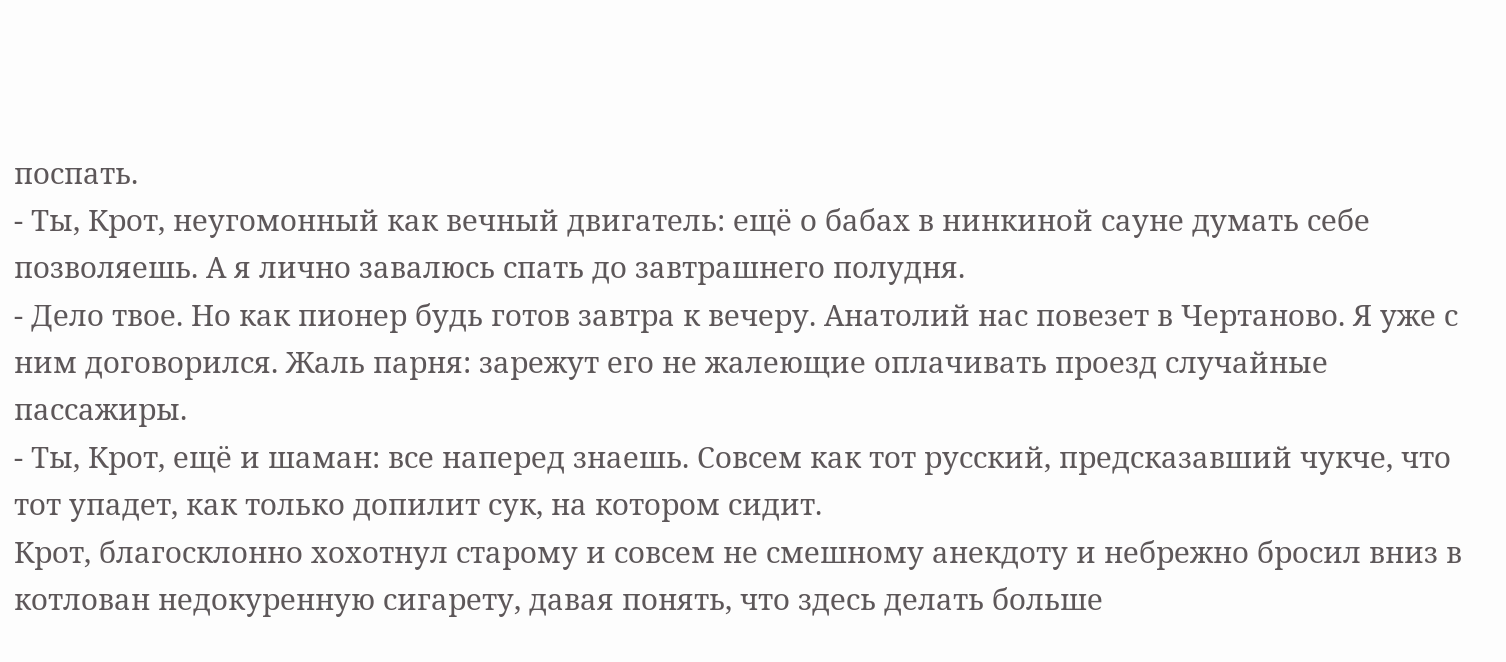поспать.
- Ты, Крот, неугомонный как вечный двигатель: ещё о бабах в нинкиной сауне думать себе позволяешь. А я лично завалюсь спать до завтрашнего полудня.
- Дело твое. Но как пионер будь готов завтра к вечеру. Анатолий нас повезет в Чертаново. Я уже с ним договорился. Жаль парня: зарежут его не жалеющие оплачивать проезд случайные пассажиры.
- Ты, Крот, ещё и шаман: все наперед знаешь. Совсем как тот русский, предсказавший чукче, что тот упадет, как только допилит сук, на котором сидит.
Крот, благосклонно хохотнул старому и совсем не смешному анекдоту и небрежно бросил вниз в котлован недокуренную сигарету, давая понять, что здесь делать больше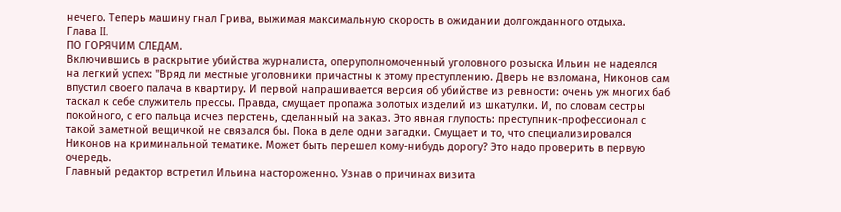нечего. Теперь машину гнал Грива, выжимая максимальную скорость в ожидании долгожданного отдыха.
Глава II.
ПО ГОРЯЧИМ СЛЕДАМ.
Включившись в раскрытие убийства журналиста, оперуполномоченный уголовного розыска Ильин не надеялся на легкий успех: "Вряд ли местные уголовники причастны к этому преступлению. Дверь не взломана, Никонов сам впустил своего палача в квартиру. И первой напрашивается версия об убийстве из ревности: очень уж многих баб таскал к себе служитель прессы. Правда, смущает пропажа золотых изделий из шкатулки. И, по словам сестры покойного, с его пальца исчез перстень, сделанный на заказ. Это явная глупость: преступник-профессионал с такой заметной вещичкой не связался бы. Пока в деле одни загадки. Смущает и то, что специализировался Никонов на криминальной тематике. Может быть перешел кому-нибудь дорогу? Это надо проверить в первую очередь.
Главный редактор встретил Ильина настороженно. Узнав о причинах визита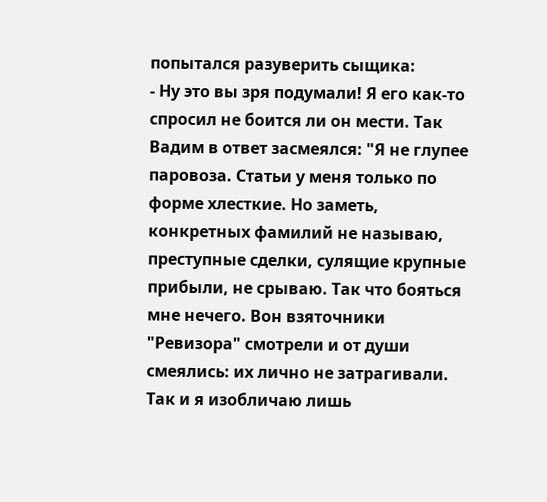попытался разуверить сыщика:
- Ну это вы зря подумали! Я его как-то спросил не боится ли он мести. Так Вадим в ответ засмеялся: "Я не глупее паровоза. Статьи у меня только по форме хлесткие. Но заметь, конкретных фамилий не называю, преступные сделки, сулящие крупные прибыли, не срываю. Так что бояться мне нечего. Вон взяточники "Ревизора" смотрели и от души смеялись: их лично не затрагивали. Так и я изобличаю лишь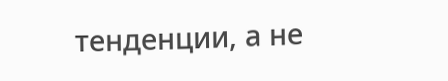тенденции, а не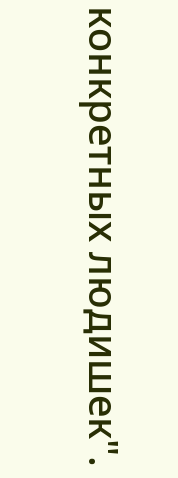конкретных людишек".